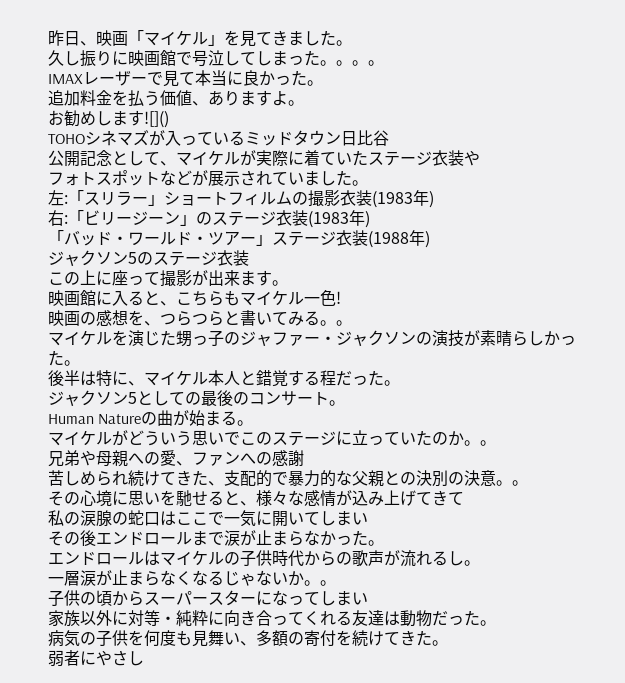昨日、映画「マイケル」を見てきました。
久し振りに映画館で号泣してしまった。。。。
IMAXレーザーで見て本当に良かった。
追加料金を払う価値、ありますよ。
お勧めします![]()
TOHOシネマズが入っているミッドタウン日比谷
公開記念として、マイケルが実際に着ていたステージ衣装や
フォトスポットなどが展示されていました。
左:「スリラー」ショートフィルムの撮影衣装(1983年)
右:「ビリージーン」のステージ衣装(1983年)
「バッド・ワールド・ツアー」ステージ衣装(1988年)
ジャクソン5のステージ衣装
この上に座って撮影が出来ます。
映画館に入ると、こちらもマイケル一色!
映画の感想を、つらつらと書いてみる。。
マイケルを演じた甥っ子のジャファー・ジャクソンの演技が素晴らしかった。
後半は特に、マイケル本人と錯覚する程だった。
ジャクソン5としての最後のコンサート。
Human Natureの曲が始まる。
マイケルがどういう思いでこのステージに立っていたのか。。
兄弟や母親への愛、ファンへの感謝
苦しめられ続けてきた、支配的で暴力的な父親との決別の決意。。
その心境に思いを馳せると、様々な感情が込み上げてきて
私の涙腺の蛇口はここで一気に開いてしまい
その後エンドロールまで涙が止まらなかった。
エンドロールはマイケルの子供時代からの歌声が流れるし。
一層涙が止まらなくなるじゃないか。。
子供の頃からスーパースターになってしまい
家族以外に対等・純粋に向き合ってくれる友達は動物だった。
病気の子供を何度も見舞い、多額の寄付を続けてきた。
弱者にやさし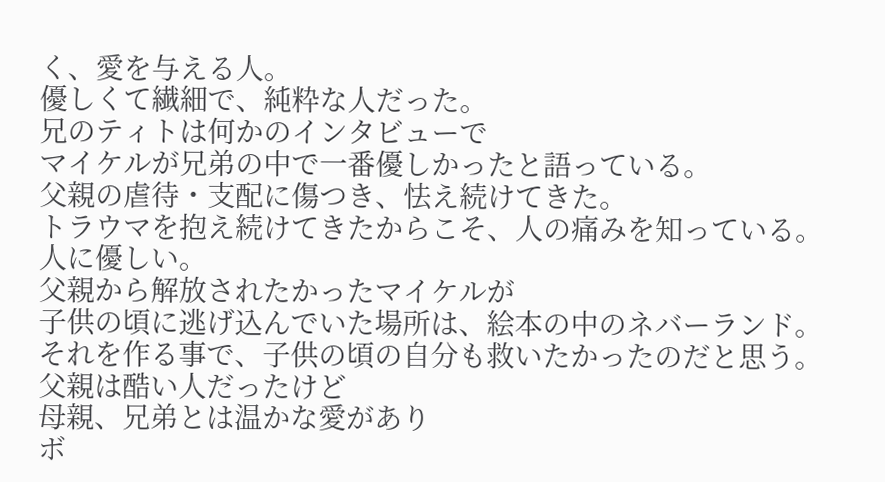く、愛を与える人。
優しくて繊細で、純粋な人だった。
兄のティトは何かのインタビューで
マイケルが兄弟の中で一番優しかったと語っている。
父親の虐待・支配に傷つき、怯え続けてきた。
トラウマを抱え続けてきたからこそ、人の痛みを知っている。
人に優しい。
父親から解放されたかったマイケルが
子供の頃に逃げ込んでいた場所は、絵本の中のネバーランド。
それを作る事で、子供の頃の自分も救いたかったのだと思う。
父親は酷い人だったけど
母親、兄弟とは温かな愛があり
ボ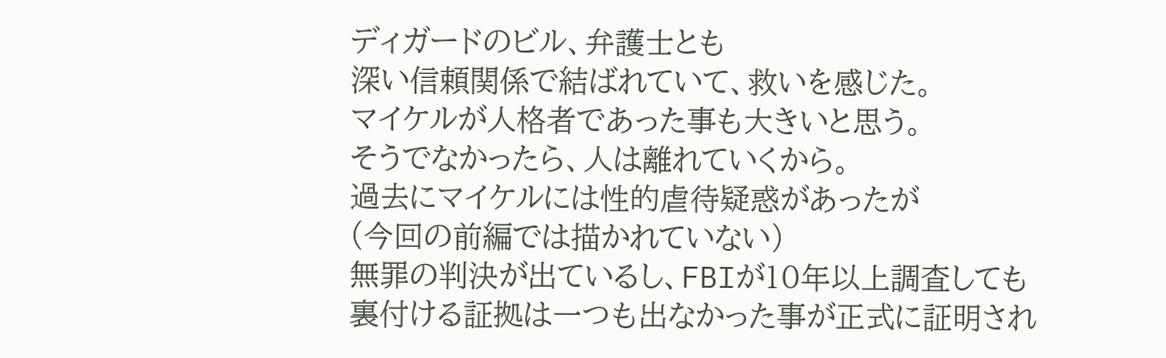ディガードのビル、弁護士とも
深い信頼関係で結ばれていて、救いを感じた。
マイケルが人格者であった事も大きいと思う。
そうでなかったら、人は離れていくから。
過去にマイケルには性的虐待疑惑があったが
(今回の前編では描かれていない)
無罪の判決が出ているし、FBIが10年以上調査しても
裏付ける証拠は一つも出なかった事が正式に証明され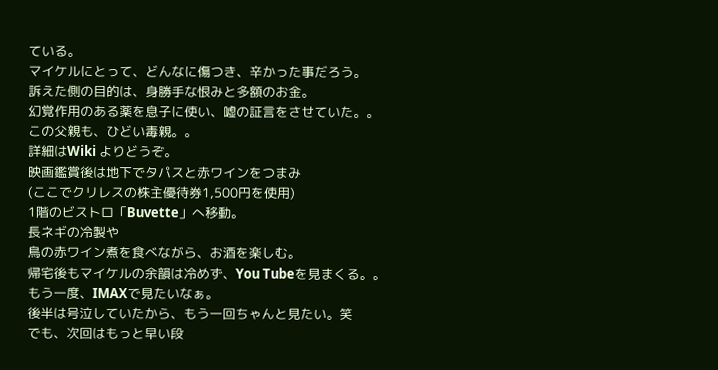ている。
マイケルにとって、どんなに傷つき、辛かった事だろう。
訴えた側の目的は、身勝手な恨みと多額のお金。
幻覚作用のある薬を息子に使い、嘘の証言をさせていた。。
この父親も、ひどい毒親。。
詳細はWiki よりどうぞ。
映画鑑賞後は地下でタパスと赤ワインをつまみ
(ここでクリレスの株主優待券1,500円を使用)
1階のビストロ「Buvette」へ移動。
長ネギの冷製や
鳥の赤ワイン煮を食べながら、お酒を楽しむ。
帰宅後もマイケルの余韻は冷めず、You Tubeを見まくる。。
もう一度、IMAXで見たいなぁ。
後半は号泣していたから、もう一回ちゃんと見たい。笑
でも、次回はもっと早い段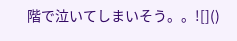階で泣いてしまいそう。。![]()